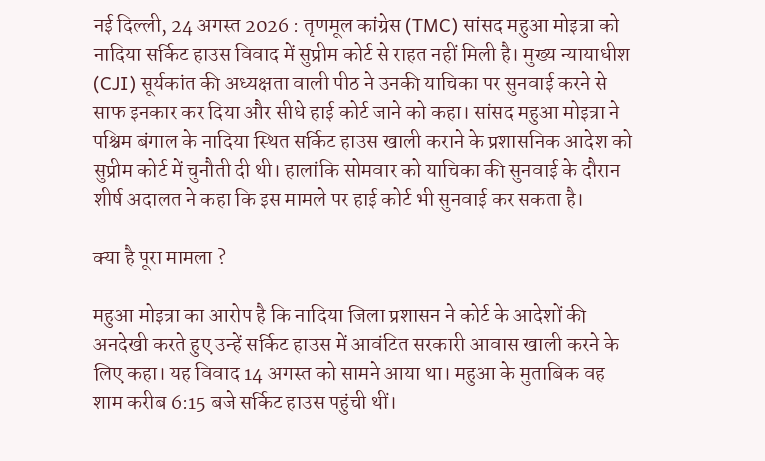नई दिल्ली, 24 अगस्त 2026 : तृणमूल कांग्रेस (TMC) सांसद महुआ मोइत्रा को नादिया सर्किट हाउस विवाद में सुप्रीम कोर्ट से राहत नहीं मिली है। मुख्य न्यायाधीश (CJI) सूर्यकांत की अध्यक्षता वाली पीठ ने उनकी याचिका पर सुनवाई करने से साफ इनकार कर दिया और सीधे हाई कोर्ट जाने को कहा। सांसद महुआ मोइत्रा ने पश्चिम बंगाल के नादिया स्थित सर्किट हाउस खाली कराने के प्रशासनिक आदेश को सुप्रीम कोर्ट में चुनौती दी थी। हालांकि सोमवार को याचिका की सुनवाई के दौरान शीर्ष अदालत ने कहा कि इस मामले पर हाई कोर्ट भी सुनवाई कर सकता है।

क्या है पूरा मामला ?

महुआ मोइत्रा का आरोप है कि नादिया जिला प्रशासन ने कोर्ट के आदेशों की अनदेखी करते हुए उन्हें सर्किट हाउस में आवंटित सरकारी आवास खाली करने के लिए कहा। यह विवाद 14 अगस्त को सामने आया था। महुआ के मुताबिक वह शाम करीब 6:15 बजे सर्किट हाउस पहुंची थीं।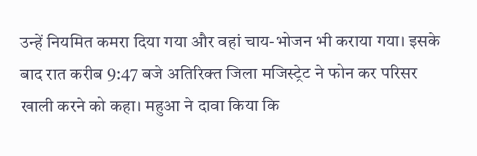उन्हें नियमित कमरा दिया गया और वहां चाय-भोजन भी कराया गया। इसके बाद रात करीब 9:47 बजे अतिरिक्त जिला मजिस्ट्रेट ने फोन कर परिसर खाली करने को कहा। महुआ ने दावा किया कि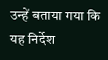उन्हें बताया गया कि यह निर्देश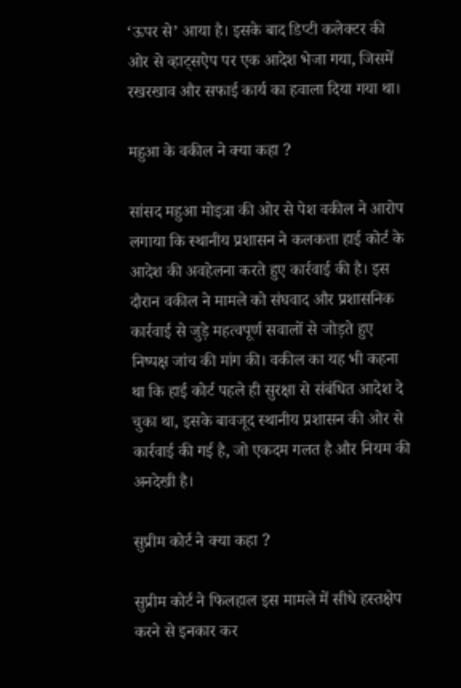‘ऊपर से’ आया है। इसके बाद डिप्टी कलेक्टर की ओर से व्हाट्सऐप पर एक आदेश भेजा गया, जिसमें रखरखाव और सफाई कार्य का हवाला दिया गया था।

महुआ के वकील ने क्या कहा ?

सांसद महुआ मोइत्रा की ओर से पेश वकील ने आरोप लगाया कि स्थानीय प्रशासन ने कलकत्ता हाई कोर्ट के आदेश की अवहेलना करते हुए कार्रवाई की है। इस दौरान वकील ने मामले को संघवाद और प्रशासनिक कार्रवाई से जुड़े महत्वपूर्ण सवालों से जोड़ते हुए निष्पक्ष जांच की मांग की। वकील का यह भी कहना था कि हाई कोर्ट पहले ही सुरक्षा से संबंधित आदेश दे चुका था, इसके बावजूद स्थानीय प्रशासन की ओर से कार्रवाई की गई है, जो एकदम गलत है और नियम की अनदेखी है।

सुप्रीम कोर्ट ने क्या कहा ?

सुप्रीम कोर्ट ने फिलहाल इस मामले में सीधे हस्तक्षेप करने से इनकार कर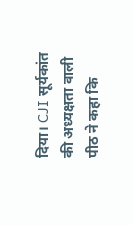दिया। CJI सूर्यकांत की अध्यक्षता वाली पीठ ने कहा कि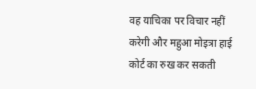वह याचिका पर विचार नहीं करेगी और महुआ मोइत्रा हाई कोर्ट का रुख कर सकती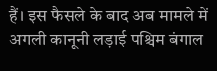हैं। इस फैसले के बाद अब मामले में अगली कानूनी लड़ाई पश्चिम बंगाल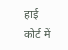हाई कोर्ट में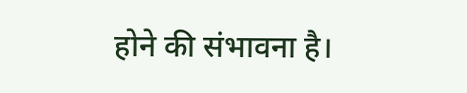होने की संभावना है।